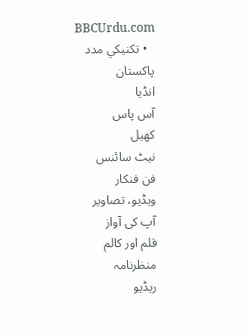BBCUrdu.com
  • تکنيکي مدد
پاکستان
انڈیا
آس پاس
کھیل
نیٹ سائنس
فن فنکار
ویڈیو، تصاویر
آپ کی آواز
قلم اور کالم
منظرنامہ
ریڈیو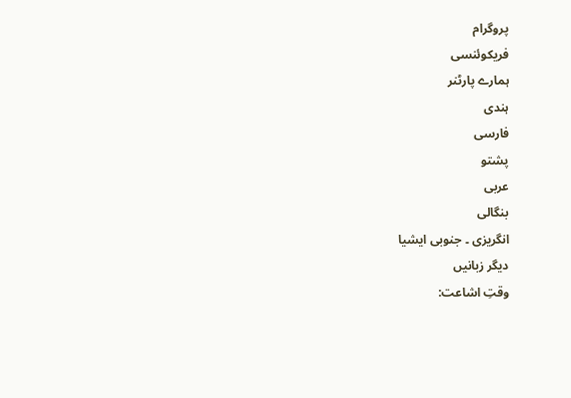پروگرام
فریکوئنسی
ہمارے پارٹنر
ہندی
فارسی
پشتو
عربی
بنگالی
انگریزی ۔ جنوبی ایشیا
دیگر زبانیں
وقتِ اشاعت: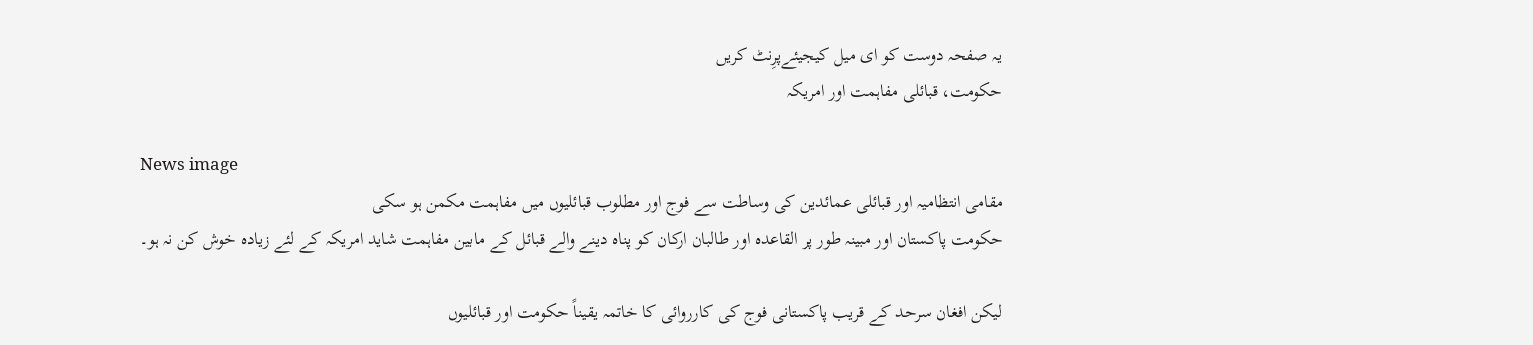یہ صفحہ دوست کو ای میل کیجیئےپرِنٹ کریں
حکومت، قبائلی مفاہمت اور امریکہ

News image
مقامی انتظامیہ اور قبائلی عمائدین کی وساطت سے فوج اور مطلوب قبائلیوں میں مفاہمت مکمن ہو سکی
حکومت پاکستان اور مبینہ طور پر القاعدہ اور طالبان ارکان کو پناہ دینے والے قبائل کے مابین مفاہمت شاید امریکہ کے لئے زیادہ خوش کن نہ ہو۔

لیکن افغان سرحد کے قریب پاکستانی فوج کی کارروائی کا خاتمہ یقیناً حکومت اور قبائلیوں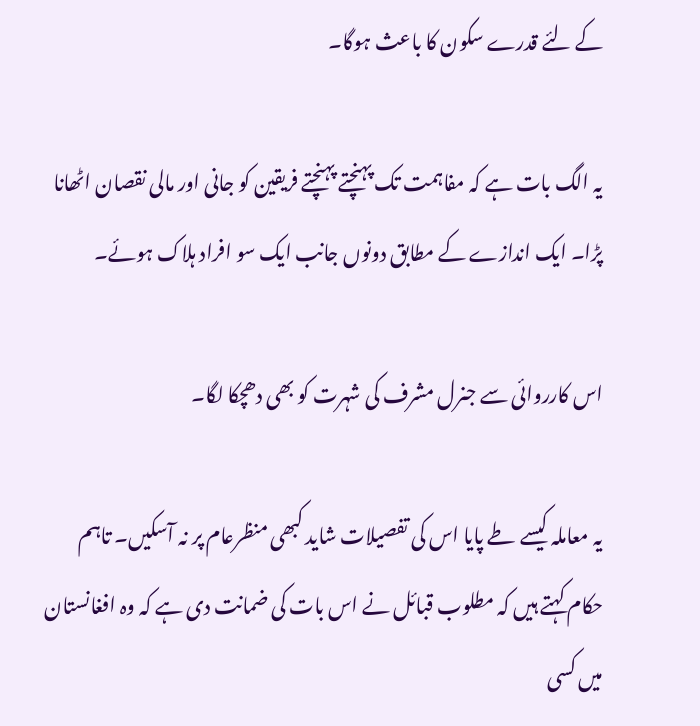کے لئے قدرے سکون کا باعث ہوگا۔

یہ الگ بات ہے کہ مفاہمت تک پہنچتے پہنچتے فریقین کو جانی اور مالی نقصان اٹھانا پڑا۔ ایک اندازے کے مطابق دونوں جانب ایک سو افراد ہلاک ہوئے۔

اس کارروائی سے جنرل مشرف کی شہرت کو بھی دھچکا لگا۔

یہ معاملہ کیسے طے پایا اس کی تفصیلات شاید کبھی منظرعام پر نہ آسکیں۔ تاہم حکام کہتے ہیں کہ مطلوب قبائل نے اس بات کی ضمانت دی ہے کہ وہ افغانستان میں کسی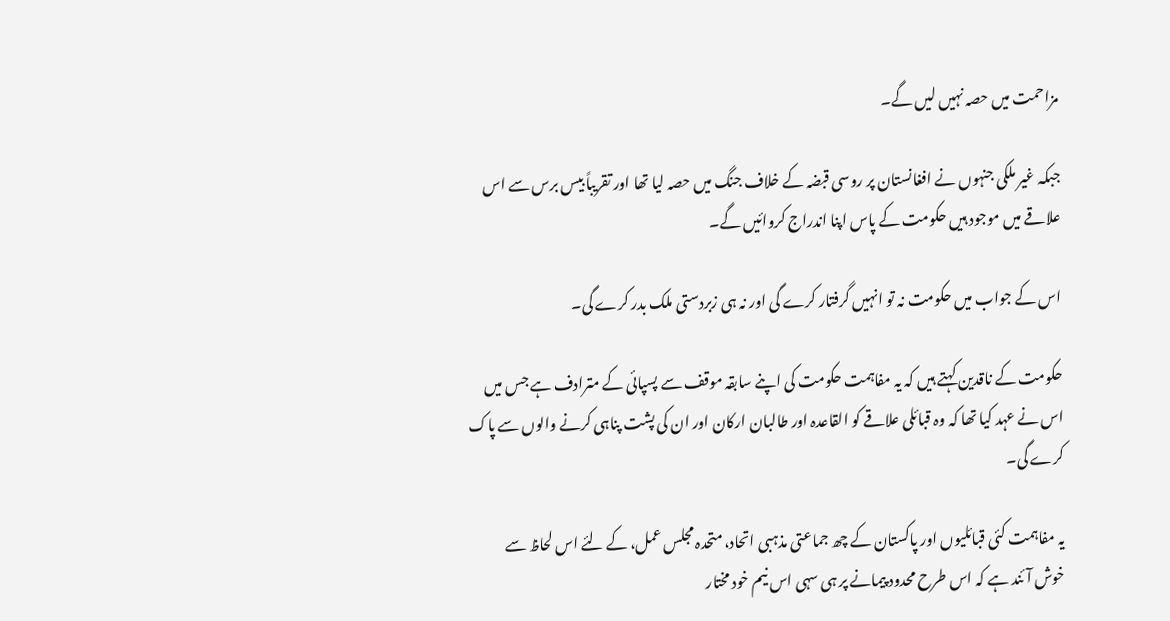مزاحمت میں حصہ نہیں لیں گے۔

جبکہ غیر ملکی جنہوں نے افغانستان پر روسی قبضہ کے خلاف جنگ میں حصہ لیا تھا اور تقریباً بیس برس سے اس علاقے میں موجود ہیں حکومت کے پاس اپنا اندراج کروائیں گے۔

اس کے جواب میں حکومت نہ تو انہیں گرفتار کرے گی اور نہ ہی زبردستی ملک بدر کرے گی۔

حکومت کے ناقدین کہتے ہیں کہ یہ مفاہمت حکومت کی اپنے سابقہ موقف سے پسپائی کے مترادف ہے جس میں اس نے عہد کیا تھا کہ وہ قبائلی علاقے کو القاعدہ اور طالبان ارکان اور ان کی پشت پناہی کرنے والوں سے پاک کرے گی۔

یہ مفاہمت کئی قبائلیوں اور پاکستان کے چھ جماعتی مذہبی اتحاد، متحدہ مجلس عمل، کے لئے اس لحاظ سے خوش آئند ہے کہ اس طرح محدود پیمانے پر ہی سہی اس نیم خود مختار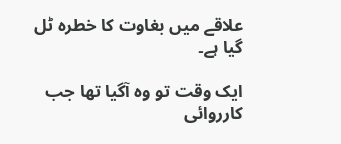علاقے میں بغاوت کا خطرہ ٹل گیا ہے۔

ایک وقت تو وہ آگیا تھا جب کارروائی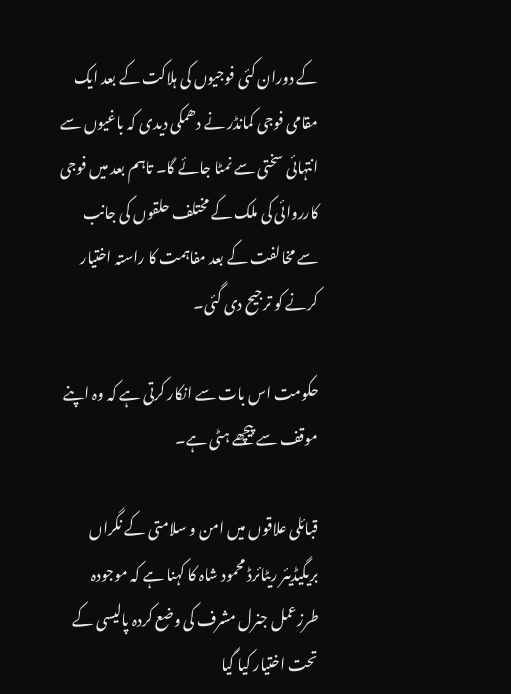کے دوران کئی فوجیوں کی ہلاکت کے بعد ایک مقامی فوجی کمانڈر نے دھمکی دیدی کہ باغیوں سے انتہائی سختی سے نمٹا جائے گا۔ تاہم بعد میں فوجی کارروائی کی ملک کے مختلف حلقوں کی جانب سے مخالفت کے بعد مفاہمت کا راستہ اختیار کرنے کو ترجیح دی گئی۔

حکومت اس بات سے انکار کرتی ہے کہ وہ اپنے موقف سے پیچھے ہٹی ہے۔

قبائلی علاقوں میں امن و سلامتی کے نگراں بریگیڈیئر ریٹائرڈ محمود شاہ کا کہنا ہے کہ موجودہ طرزعمل جنرل مشرف کی وضع کردہ پالیسی کے تحت اختیار کیا گیا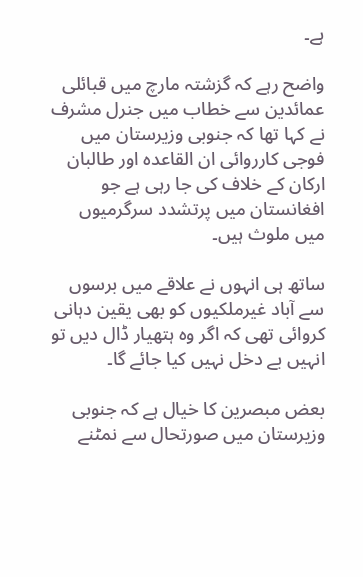ہے۔

واضح رہے کہ گزشتہ مارچ میں قبائلی عمائدین سے خطاب میں جنرل مشرف نے کہا تھا کہ جنوبی وزیرستان میں فوجی کارروائی ان القاعدہ اور طالبان ارکان کے خلاف کی جا رہی ہے جو افغانستان میں پرتشدد سرگرمیوں میں ملوث ہیں۔

ساتھ ہی انہوں نے علاقے میں برسوں سے آباد غیرملکیوں کو بھی یقین دہانی کروائی تھی کہ اگر وہ ہتھیار ڈال دیں تو انہیں بے دخل نہیں کیا جائے گا۔

بعض مبصرین کا خیال ہے کہ جنوبی وزیرستان میں صورتحال سے نمٹنے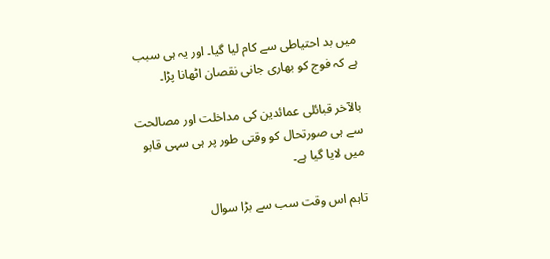میں بد احتیاطی سے کام لیا گیا۔ اور یہ ہی سبب ہے کہ فوج کو بھاری جانی نقصان اٹھانا پڑا۔

بالآخر قبائلی عمائدین کی مداخلت اور مصالحت سے ہی صورتحال کو وقتی طور پر ہی سہی قابو میں لایا گیا ہے۔

تاہم اس وقت سب سے بڑا سوال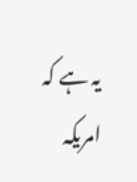یہ ہے کہ امریکہ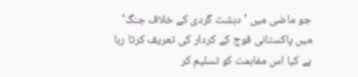جو ماضی میں ’دہشت گردی کے خلاف جنگ‘ میں پاکستانی فوج کے کردار کی تعریف کرتا رہا ہے کیا اس مفاہمت کو تسلیم کر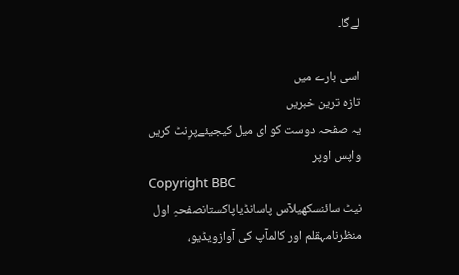لےگا۔

اسی بارے میں
تازہ ترین خبریں
یہ صفحہ دوست کو ای میل کیجیئےپرِنٹ کریں
واپس اوپر
Copyright BBC
نیٹ سائنسکھیلآس پاسانڈیاپاکستانصفحہِ اول
منظرنامہقلم اور کالمآپ کی آوازویڈیو،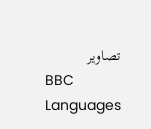تصاویر
BBC Languages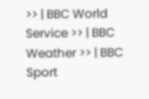>> | BBC World Service >> | BBC Weather >> | BBC Sport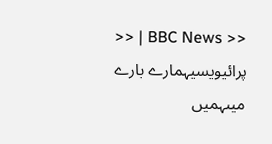>> | BBC News >>
پرائیویسیہمارے بارے میںہمیں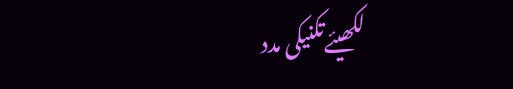لکھیئےتکنیکی مدد